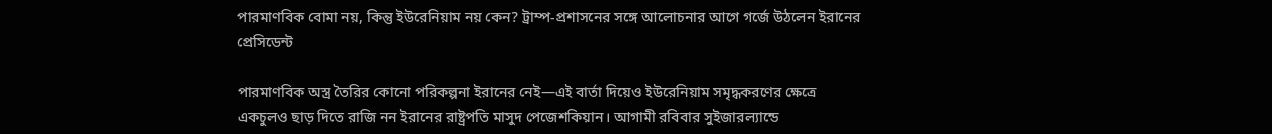পারমাণবিক বোমা নয়, কিন্তু ইউরেনিয়াম নয় কেন? ট্রাম্প-প্রশাসনের সঙ্গে আলোচনার আগে গর্জে উঠলেন ইরানের প্রেসিডেন্ট

পারমাণবিক অস্ত্র তৈরির কোনো পরিকল্পনা ইরানের নেই—এই বার্তা দিয়েও ইউরেনিয়াম সমৃদ্ধকরণের ক্ষেত্রে একচুলও ছাড় দিতে রাজি নন ইরানের রাষ্ট্রপতি মাসুদ পেজেশকিয়ান। আগামী রবিবার সুইজারল্যান্ডে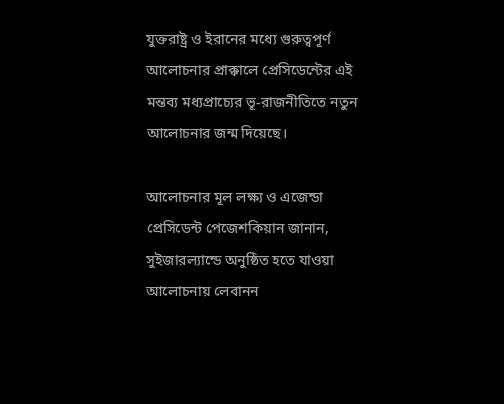যুক্তরাষ্ট্র ও ইরানের মধ্যে গুরুত্বপূর্ণ আলোচনার প্রাক্কালে প্রেসিডেন্টের এই মন্তব্য মধ্যপ্রাচ্যের ভূ-রাজনীতিতে নতুন আলোচনার জন্ম দিয়েছে।

আলোচনার মূল লক্ষ্য ও এজেন্ডা প্রেসিডেন্ট পেজেশকিয়ান জানান, সুইজারল্যান্ডে অনুষ্ঠিত হতে যাওয়া আলোচনায় লেবানন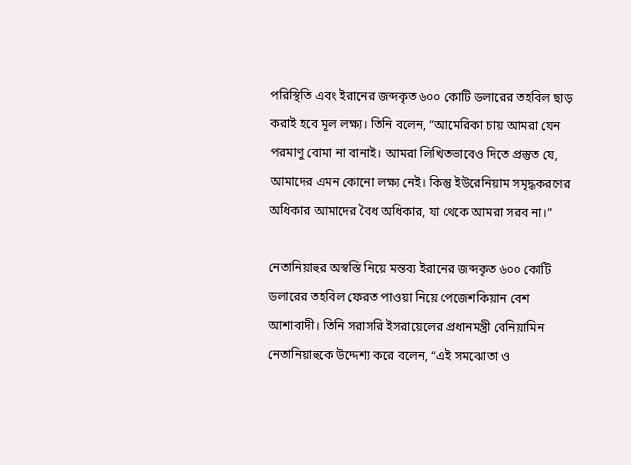পরিস্থিতি এবং ইরানের জব্দকৃত ৬০০ কোটি ডলারের তহবিল ছাড় করাই হবে মূল লক্ষ্য। তিনি বলেন, “আমেরিকা চায় আমরা যেন পরমাণু বোমা না বানাই। আমরা লিখিতভাবেও দিতে প্রস্তুত যে, আমাদের এমন কোনো লক্ষ্য নেই। কিন্তু ইউরেনিয়াম সমৃদ্ধকরণের অধিকার আমাদের বৈধ অধিকার, যা থেকে আমরা সরব না।”

নেতানিয়াহুর অস্বস্তি নিয়ে মন্তব্য ইরানের জব্দকৃত ৬০০ কোটি ডলারের তহবিল ফেরত পাওয়া নিয়ে পেজেশকিয়ান বেশ আশাবাদী। তিনি সরাসরি ইসরায়েলের প্রধানমন্ত্রী বেনিয়ামিন নেতানিয়াহুকে উদ্দেশ্য করে বলেন, “এই সমঝোতা ও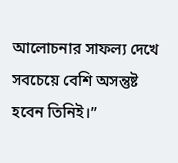আলোচনার সাফল্য দেখে সবচেয়ে বেশি অসন্তুষ্ট হবেন তিনিই।”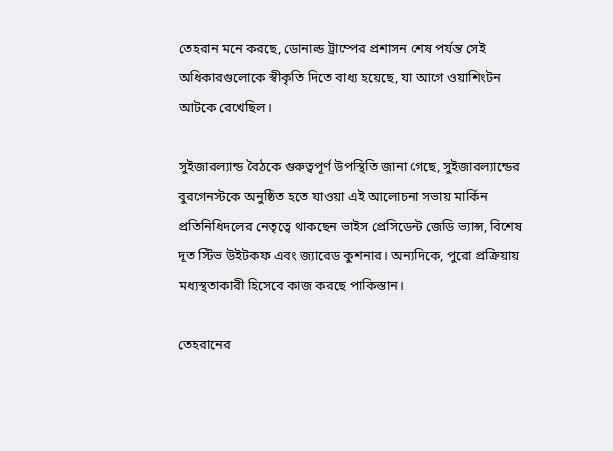তেহরান মনে করছে, ডোনাল্ড ট্রাম্পের প্রশাসন শেষ পর্যন্ত সেই অধিকারগুলোকে স্বীকৃতি দিতে বাধ্য হয়েছে, যা আগে ওয়াশিংটন আটকে রেখেছিল।

সুইজারল্যান্ড বৈঠকে গুরুত্বপূর্ণ উপস্থিতি জানা গেছে, সুইজারল্যান্ডের বুরগেনস্টকে অনুষ্ঠিত হতে যাওয়া এই আলোচনা সভায় মার্কিন প্রতিনিধিদলের নেতৃত্বে থাকছেন ভাইস প্রেসিডেন্ট জেডি ভ্যান্স, বিশেষ দূত স্টিভ উইটকফ এবং জ্যারেড কুশনার। অন্যদিকে, পুরো প্রক্রিয়ায় মধ্যস্থতাকারী হিসেবে কাজ করছে পাকিস্তান।

তেহরানের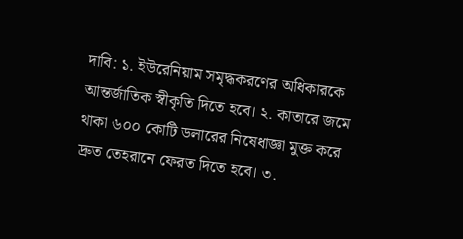দাবি: ১. ইউরেনিয়াম সমৃদ্ধকরণের অধিকারকে আন্তর্জাতিক স্বীকৃতি দিতে হবে। ২. কাতারে জমে থাকা ৬০০ কোটি ডলারের নিষেধাজ্ঞা মুক্ত করে দ্রুত তেহরানে ফেরত দিতে হবে। ৩.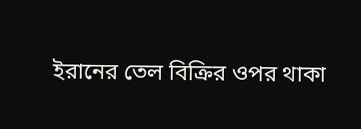ইরানের তেল বিক্রির ওপর থাকা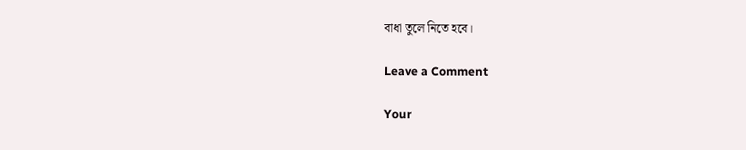বাধা তুলে নিতে হবে।

Leave a Comment

Your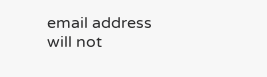email address will not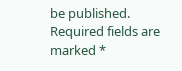be published. Required fields are marked *